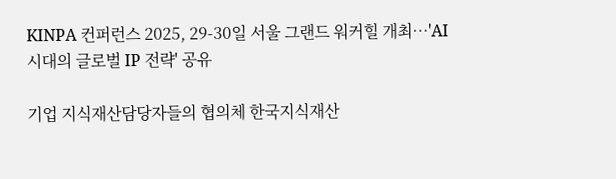KINPA 컨퍼런스 2025, 29-30일 서울 그랜드 워커힐 개최…'AI 시대의 글로벌 IP 전략' 공유

기업 지식재산담당자들의 협의체 한국지식재산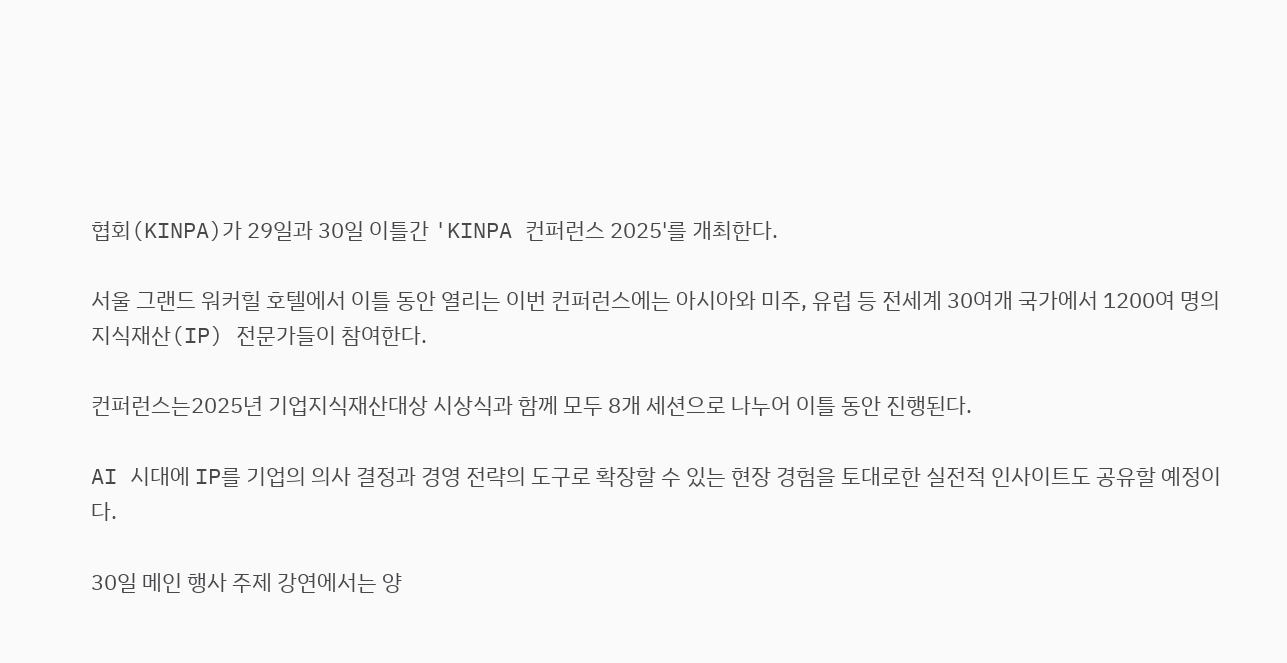협회(KINPA)가 29일과 30일 이틀간 'KINPA 컨퍼런스 2025'를 개최한다.

서울 그랜드 워커힐 호텔에서 이틀 동안 열리는 이번 컨퍼런스에는 아시아와 미주, 유럽 등 전세계 30여개 국가에서 1200여 명의 지식재산(IP) 전문가들이 참여한다.

컨퍼런스는2025년 기업지식재산대상 시상식과 함께 모두 8개 세션으로 나누어 이틀 동안 진행된다.

AI 시대에 IP를 기업의 의사 결정과 경영 전략의 도구로 확장할 수 있는 현장 경험을 토대로한 실전적 인사이트도 공유할 예정이다.

30일 메인 행사 주제 강연에서는 양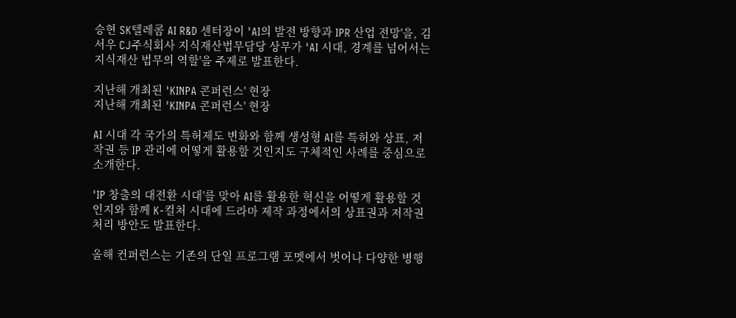승현 SK텔레콤 AI R&D 센터장이 'AI의 발전 방향과 IPR 산업 전망'을, 김서우 CJ주식회사 지식재산법무담당 상무가 'AI 시대, 경계를 넘어서는 지식재산 법무의 역할'을 주제로 발표한다.

지난해 개최된 'KINPA 콘퍼런스' 현장
지난해 개최된 'KINPA 콘퍼런스' 현장

AI 시대 각 국가의 특허제도 변화와 함께 생성형 AI를 특허와 상표, 저작권 등 IP 관리에 어떻게 활용할 것인지도 구체적인 사례를 중심으로 소개한다.

'IP 창출의 대전환 시대'를 맞아 AI를 활용한 혁신을 어떻게 활용할 것인지와 함께 K-컬처 시대에 드라마 제작 과정에서의 상표권과 저작권 처리 방안도 발표한다.

올해 컨퍼런스는 기존의 단일 프로그램 포멧에서 벗어나 다양한 병행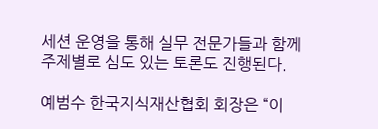세션 운영을 통해 실무 전문가들과 함께 주제별로 심도 있는 토론도 진행된다.

예범수 한국지식재산협회 회장은 “이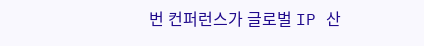번 컨퍼런스가 글로벌 IP 산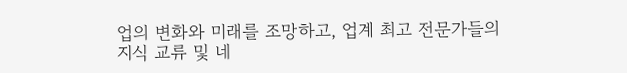업의 변화와 미래를 조망하고, 업계 최고 전문가들의 지식 교류 및 네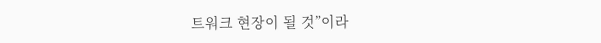트워크 현장이 될 것”이라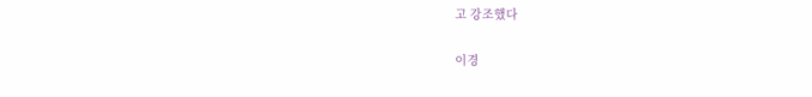고 강조했다

이경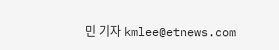민 기자 kmlee@etnews.com